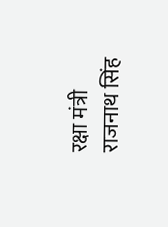रक्षा मंत्री राजनाथ सिंह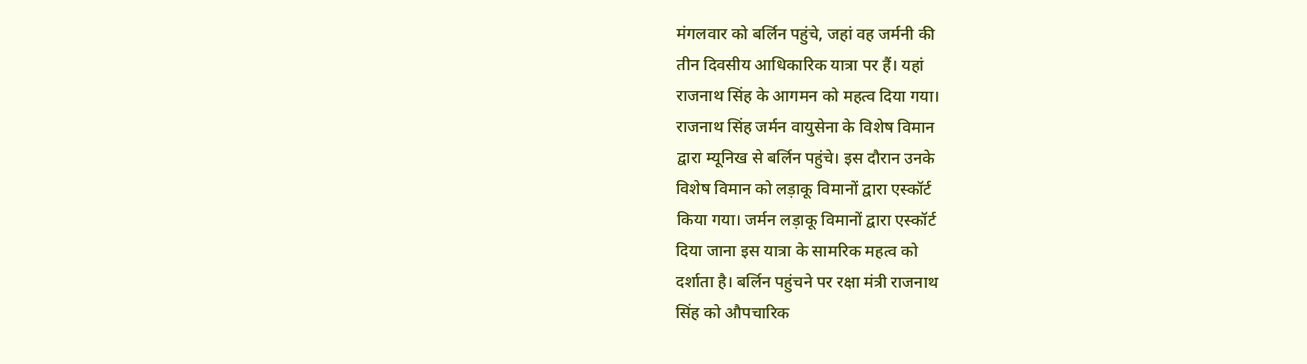मंगलवार को बर्लिन पहुंचे, जहां वह जर्मनी की
तीन दिवसीय आधिकारिक यात्रा पर हैं। यहां
राजनाथ सिंह के आगमन को महत्व दिया गया।
राजनाथ सिंह जर्मन वायुसेना के विशेष विमान
द्वारा म्यूनिख से बर्लिन पहुंचे। इस दौरान उनके
विशेष विमान को लड़ाकू विमानों द्वारा एस्कॉर्ट
किया गया। जर्मन लड़ाकू विमानों द्वारा एस्कॉर्ट
दिया जाना इस यात्रा के सामरिक महत्व को
दर्शाता है। बर्लिन पहुंचने पर रक्षा मंत्री राजनाथ
सिंह को औपचारिक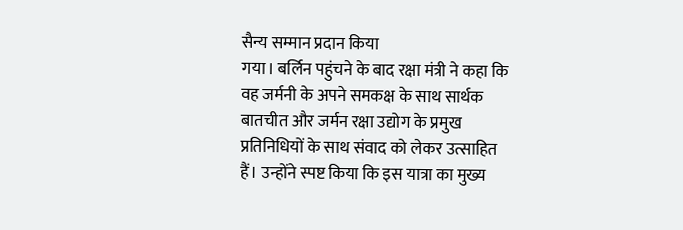सैन्य सम्मान प्रदान किया
गया। बर्लिन पहुंचने के बाद रक्षा मंत्री ने कहा कि
वह जर्मनी के अपने समकक्ष के साथ सार्थक
बातचीत और जर्मन रक्षा उद्योग के प्रमुख
प्रतिनिधियों के साथ संवाद को लेकर उत्साहित
हैं। उन्होंने स्पष्ट किया कि इस यात्रा का मुख्य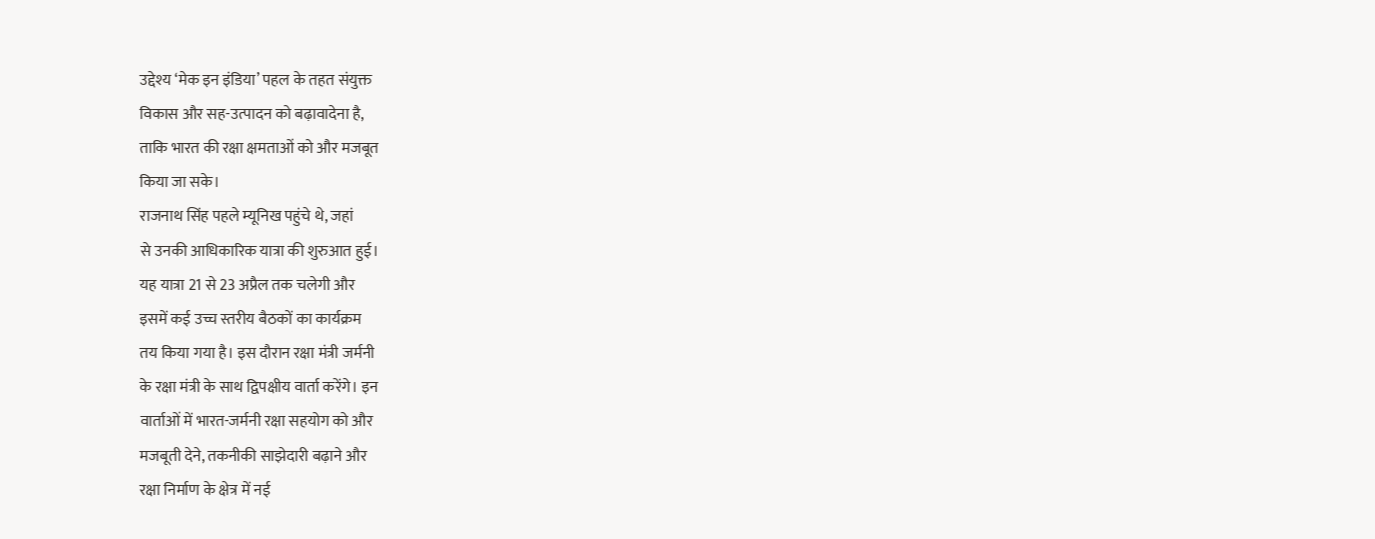उद्देश्य ‘मेक इन इंडिया’ पहल के तहत संयुक्त
विकास और सह-उत्पादन को बढ़ावादेना है,
ताकि भारत की रक्षा क्षमताओं को और मजबूत
किया जा सके।
राजनाथ सिंह पहले म्यूनिख पहुंचे थे, जहां
से उनकी आधिकारिक यात्रा की शुरुआत हुई।
यह यात्रा 21 से 23 अप्रैल तक चलेगी और
इसमें कई उच्च स्तरीय बैठकों का कार्यक्रम
तय किया गया है। इस दौरान रक्षा मंत्री जर्मनी
के रक्षा मंत्री के साथ द्विपक्षीय वार्ता करेंगे। इन
वार्ताओं में भारत-जर्मनी रक्षा सहयोग को और
मजबूती देने, तकनीकी साझेदारी बढ़ाने और
रक्षा निर्माण के क्षेत्र में नई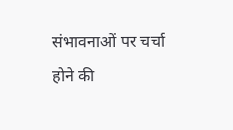संभावनाओं पर चर्चा
होने की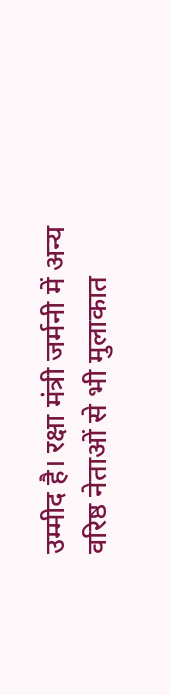उम्मीद है। रक्षा मंत्री जर्मनी में अन्य
वरिष्ठ नेताओं से भी मुलाकात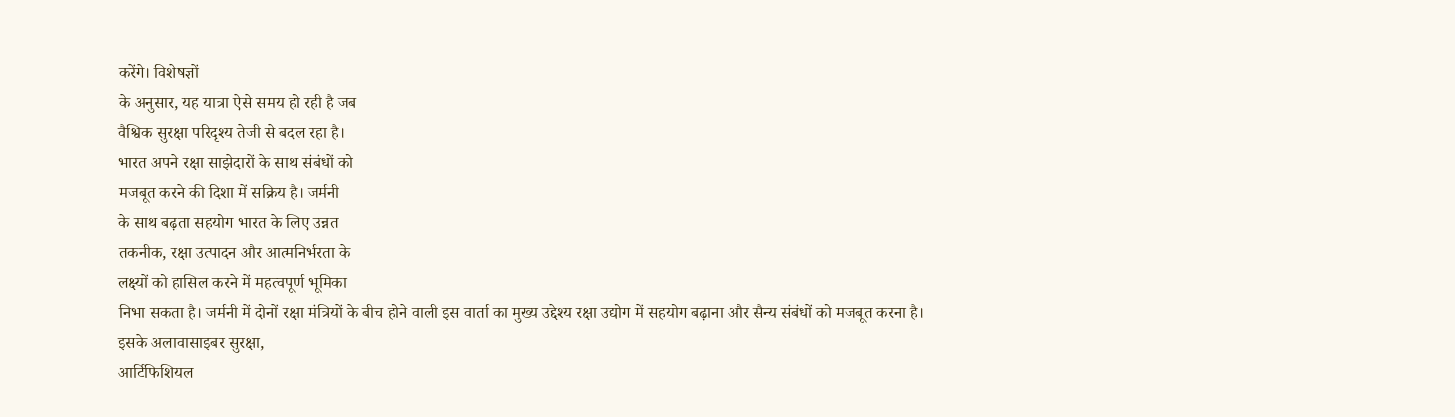करेंगे। विशेषज्ञों
के अनुसार, यह यात्रा ऐसे समय हो रही है जब
वैश्विक सुरक्षा परिदृश्य तेजी से बदल रहा है।
भारत अपने रक्षा साझेदारों के साथ संबंधों को
मजबूत करने की दिशा में सक्रिय है। जर्मनी
के साथ बढ़ता सहयोग भारत के लिए उन्नत
तकनीक, रक्षा उत्पादन और आत्मनिर्भरता के
लक्ष्यों को हासिल करने में महत्वपूर्ण भूमिका
निभा सकता है। जर्मनी में दोनों रक्षा मंत्रियों के बीच होने वाली इस वार्ता का मुख्य उद्देश्य रक्षा उद्योग में सहयोग बढ़ाना और सैन्य संबंधों को मजबूत करना है।
इसके अलावासाइबर सुरक्षा,
आर्टिफिशियल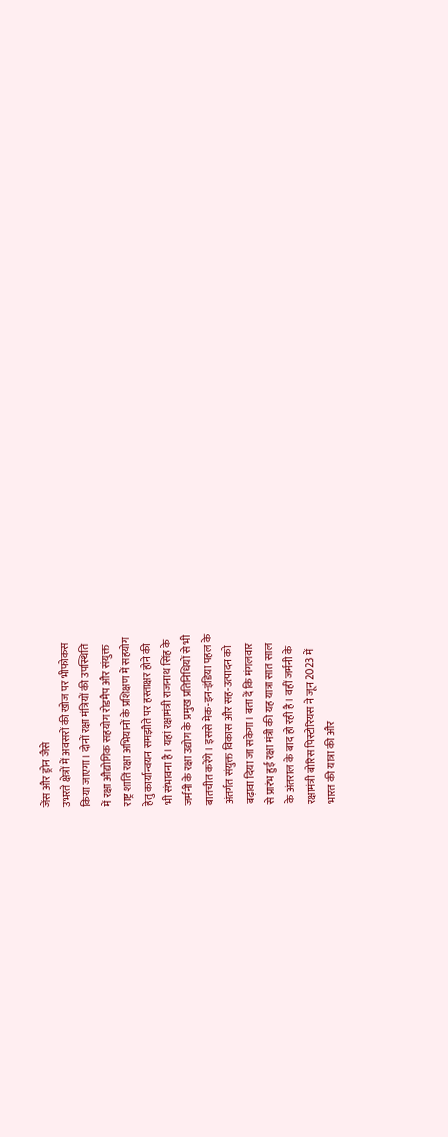जेंस और ड्रोन जैसे
उभरते क्षेत्रों में अवसरों की खोज पर भीफोकस
किया जाएगा। दोनों रक्षा मंत्रियों की उपस्थिति
में रक्षा औद्योगिक सहयोग रोडमैप और संयुक्त
राष्ट्र शातिं रक्षा अभियानों के प्रशिक्षण में सहयोग
हेतु कार्यान्वयन समझौते पर हस्ताक्षर होने की
भी संभावना है। यहां रक्षामंत्री राजनाथ सिंह के
जर्मनी के रक्षा उद्योग के प्रमुख प्रतिनिधियों से भी
बातचीत करेंगे। इससे मेक-इन-इंडिया पहल के
अंतर्गत संयुक्त विकास और सह-उत्पादन को
बढ़ावा दिया जा सकेगा। बता दें कि मंगलवार
से प्रारंभ हुई रक्षा मंत्री की यह यात्रा सात साल
के अंतराल के बाद हो रही है। वहीं जर्मनी के
रक्षामंत्री बोरिस पिस्टोरियस ने जून 2023 में
भारत की यात्रा की और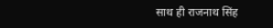साथ ही राजनाथ सिंह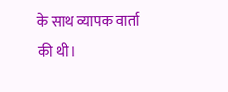के साथ व्यापक वार्ता की थी।